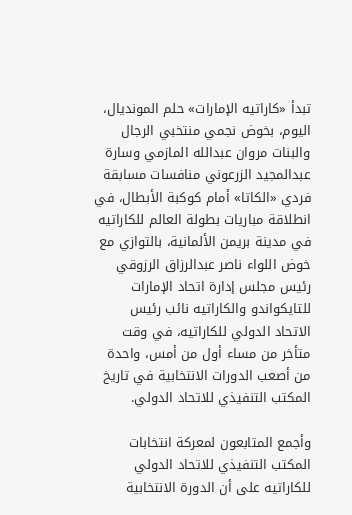تبدأ «كاراتيه الإمارات» حلم المونديال، اليوم، بخوض نجمي منتخبي الرجال والبنات مروان عبدالله المازمي وسارة عبدالمجيد الزرعوني منافسات مسابقة فردي «الكاتا» أمام كوكبة الأبطال، في انطلاقة مباريات بطولة العالم للكاراتيه في مدينة بريمن الألمانية، بالتوازي مع خوض اللواء ناصر عبدالرزاق الرزوقي رئيس مجلس إدارة اتحاد الإمارات للتايكواندو والكاراتيه نائب رئيس الاتحاد الدولي للكاراتيه، في وقت متأخر من مساء أول من أمس، واحدة من أصعب الدورات الانتخابية في تاريخ المكتب التنفيذي للاتحاد الدولي.

وأجمع المتابعون لمعركة انتخابات المكتب التنفيذي للاتحاد الدولي للكاراتيه على أن الدورة الانتخابية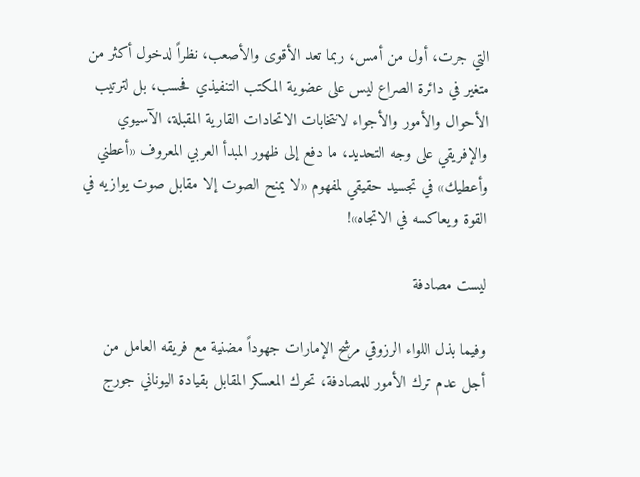التي جرت، أول من أمس، ربما تعد الأقوى والأصعب، نظراً لدخول أكثر من متغير في دائرة الصراع ليس على عضوية المكتب التنفيذي فحسب، بل لترتيب الأحوال والأمور والأجواء لانتخابات الاتحادات القارية المقبلة، الآسيوي والإفريقي على وجه التحديد، ما دفع إلى ظهور المبدأ العربي المعروف «أعطني وأعطيك» في تجسيد حقيقي لمفهوم «لا يمنح الصوت إلا مقابل صوت يوازيه في القوة ويعاكسه في الاتجاه»!

ليست مصادفة

وفيما بذل اللواء الرزوقي مرشح الإمارات جهوداً مضنية مع فريقه العامل من أجل عدم ترك الأمور للمصادفة، تحرك المعسكر المقابل بقيادة اليوناني جورج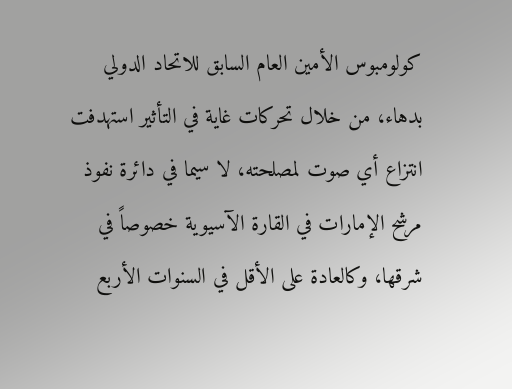كولومبوس الأمين العام السابق للاتحاد الدولي بدهاء، من خلال تحركات غاية في التأثير استهدفت انتزاع أي صوت لمصلحته، لا سيما في دائرة نفوذ مرشح الإمارات في القارة الآسيوية خصوصاً في شرقها، وكالعادة على الأقل في السنوات الأربع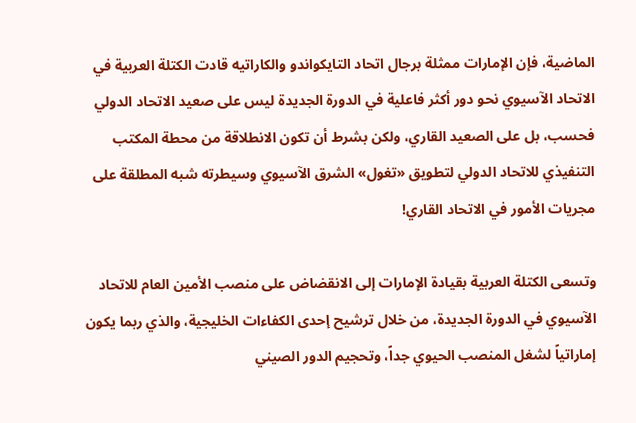الماضية، فإن الإمارات ممثلة برجال اتحاد التايكواندو والكاراتيه قادت الكتلة العربية في الاتحاد الآسيوي نحو دور أكثر فاعلية في الدورة الجديدة ليس على صعيد الاتحاد الدولي فحسب، بل على الصعيد القاري، ولكن بشرط أن تكون الانطلاقة من محطة المكتب التنفيذي للاتحاد الدولي لتطويق «تغول» الشرق الآسيوي وسيطرته شبه المطلقة على مجريات الأمور في الاتحاد القاري!

وتسعى الكتلة العربية بقيادة الإمارات إلى الانقضاض على منصب الأمين العام للاتحاد الآسيوي في الدورة الجديدة، من خلال ترشيح إحدى الكفاءات الخليجية، والذي ربما يكون إماراتياً لشغل المنصب الحيوي جداً، وتحجيم الدور الصيني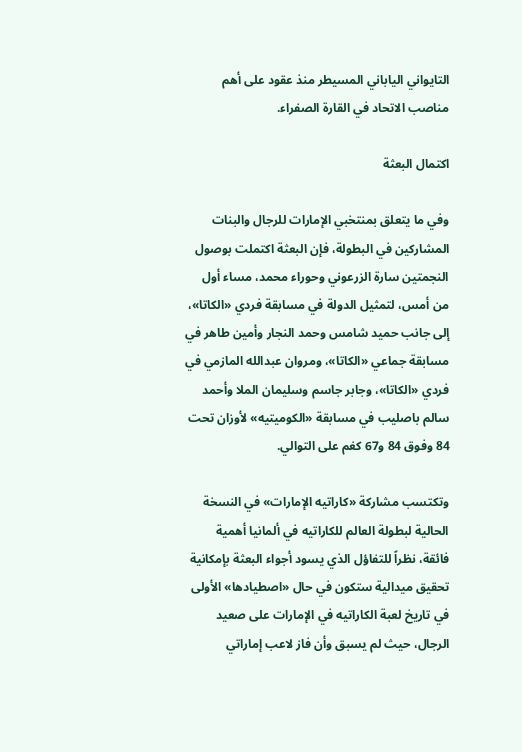التايواني الياباني المسيطر منذ عقود على أهم مناصب الاتحاد في القارة الصفراء.

اكتمال البعثة

وفي ما يتعلق بمنتخبي الإمارات للرجال والبنات المشاركين في البطولة، فإن البعثة اكتملت بوصول النجمتين سارة الزرعوني وحوراء محمد، مساء أول من أمس، لتمثيل الدولة في مسابقة فردي «الكاتا»، إلى جانب حميد شامس وحمد النجار وأمين طاهر في مسابقة جماعي «الكاتا»، ومروان عبدالله المازمي في فردي «الكاتا»، وجابر جاسم وسليمان الملا وأحمد سالم باصليب في مسابقة «الكوميتيه» لأوزان تحت 84 وفوق 84 و67 كغم على التوالي.

وتكتسب مشاركة «كاراتيه الإمارات» في النسخة الحالية لبطولة العالم للكاراتيه في ألمانيا أهمية فائقة، نظراً للتفاؤل الذي يسود أجواء البعثة بإمكانية تحقيق ميدالية ستكون في حال «اصطيادها» الأولى في تاريخ لعبة الكاراتيه في الإمارات على صعيد الرجال، حيث لم يسبق وأن فاز لاعب إماراتي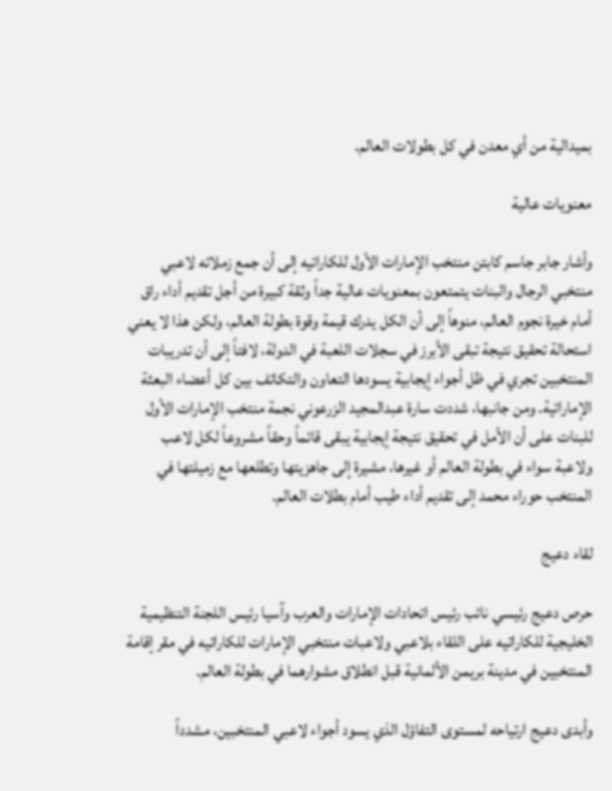بميدالية من أي معدن في كل بطولات العالم.

معنويات عالية

وأشار جابر جاسم كابتن منتخب الإمارات الأول للكاراتيه إلى أن جمع زملائه لاعبي منتخبي الرجال والبنات يتمتعون بمعنويات عالية جداً وثقة كبيرة من أجل تقديم أداء راق أمام خيرة نجوم العالم، منوهاً إلى أن الكل يدرك قيمة وقوة بطولة العالم، ولكن هذا لا يعني استحالة تحقيق نتيجة تبقى الأبرز في سجلات اللعبة في الدولة، لافتاً إلى أن تدريبات المنتخبين تجري في ظل أجواء إيجابية يسودها التعاون والتكاتف بين كل أعضاء البعثة الإماراتية. ومن جانبها، شددت سارة عبدالمجيد الزرعوني نجمة منتخب الإمارات الأول للبنات على أن الأمل في تحقيق نتيجة إيجابية يبقى قائماً وحقاً مشروعاً لكل لاعب ولاعبة سواء في بطولة العالم أو غيرها، مشيرة إلى جاهزيتها وتطلعها مع زميلتها في المنتخب حوراء محمد إلى تقديم أداء طيب أمام بطلات العالم.

لقاء دعيج

حرص دعيج رئيسي نائب رئيس اتحادات الإمارات والعرب وآسيا رئيس اللجنة التنظيمية الخليجية للكاراتيه على اللقاء بلاعبي ولاعبات منتخبي الإمارات للكاراتيه في مقر إقامة المنتخبين في مدينة بريمن الألمانية قبل انطلاق مشوارهما في بطولة العالم.

وأبدى دعيج ارتياحه لمستوى التفاؤل الذي يسود أجواء لاعبي المنتخبين، مشدداً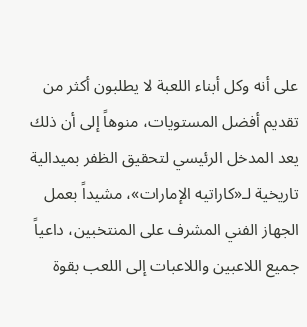على أنه وكل أبناء اللعبة لا يطلبون أكثر من تقديم أفضل المستويات، منوهاً إلى أن ذلك يعد المدخل الرئيسي لتحقيق الظفر بميدالية تاريخية لـ«كاراتيه الإمارات»، مشيداً بعمل الجهاز الفني المشرف على المنتخبين، داعياً جميع اللاعبين واللاعبات إلى اللعب بقوة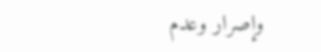وإصرار وعدم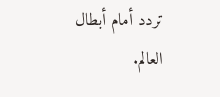تردد أمام أبطال العالم.